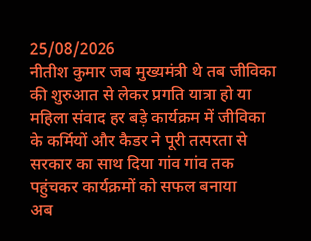25/08/2026
नीतीश कुमार जब मुख्यमंत्री थे तब जीविका की शुरुआत से लेकर प्रगति यात्रा हो या महिला संवाद हर बड़े कार्यक्रम में जीविका के कर्मियों और कैडर ने पूरी तत्परता से सरकार का साथ दिया गांव गांव तक पहुंचकर कार्यक्रमों को सफल बनाया
अब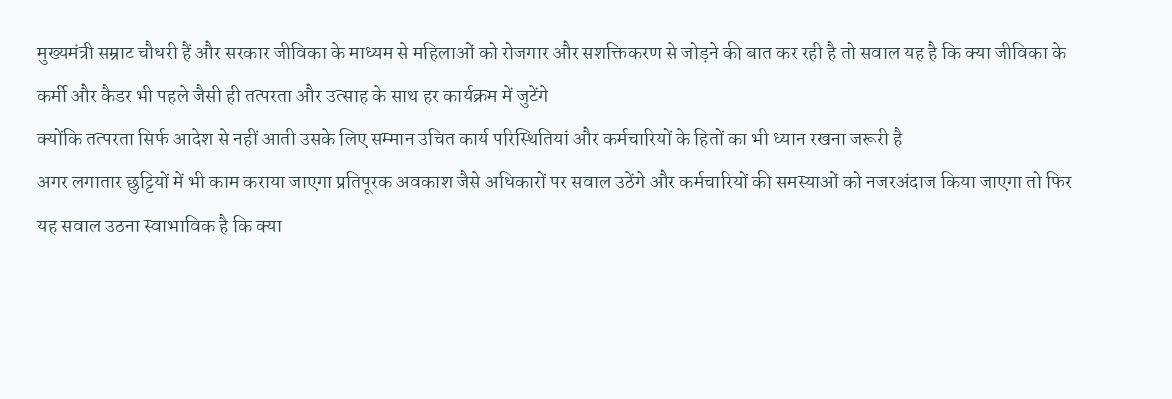मुख्यमंत्री सम्राट चौधरी हैं और सरकार जीविका के माध्यम से महिलाओं को रोजगार और सशक्तिकरण से जोड़ने की बात कर रही है तो सवाल यह है कि क्या जीविका के कर्मी और कैडर भी पहले जैसी ही तत्परता और उत्साह के साथ हर कार्यक्रम में जुटेंगे
क्योंकि तत्परता सिर्फ आदेश से नहीं आती उसके लिए सम्मान उचित कार्य परिस्थितियां और कर्मचारियों के हितों का भी ध्यान रखना जरूरी है
अगर लगातार छुट्टियों में भी काम कराया जाएगा प्रतिपूरक अवकाश जैसे अधिकारों पर सवाल उठेंगे और कर्मचारियों की समस्याओं को नजरअंदाज किया जाएगा तो फिर यह सवाल उठना स्वाभाविक है कि क्या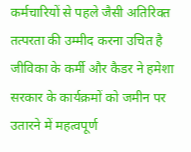कर्मचारियों से पहले जैसी अतिरिक्त तत्परता की उम्मीद करना उचित है
जीविका के कर्मी और कैडर ने हमेशा सरकार के कार्यक्रमों को जमीन पर उतारने में महत्वपूर्ण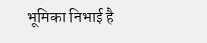भूमिका निभाई है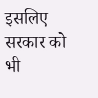इसलिए सरकार को भी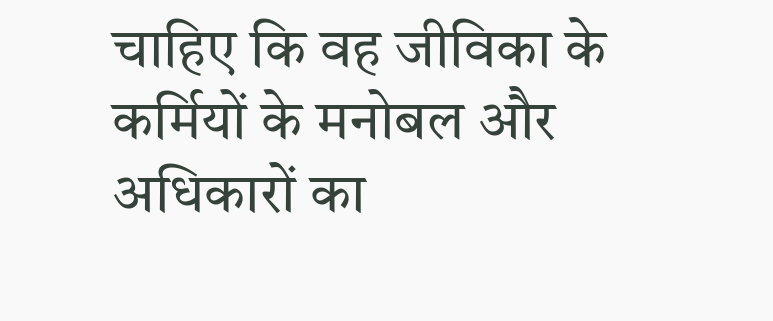चाहिए कि वह जीविका के कर्मियों के मनोबल और अधिकारों का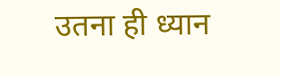उतना ही ध्यान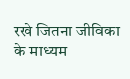रखे जितना जीविका के माध्यम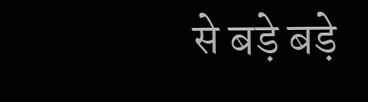से बड़े बड़े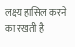लक्ष्य हासिल करने का रखती है